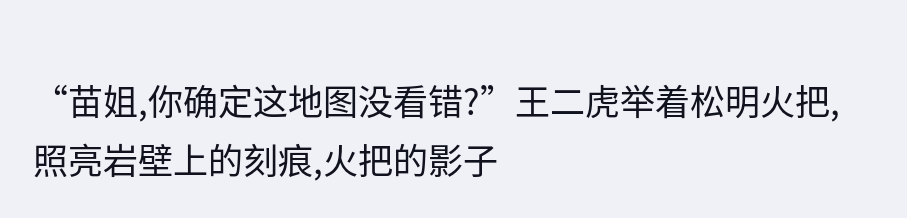“苗姐,你确定这地图没看错?”王二虎举着松明火把,照亮岩壁上的刻痕,火把的影子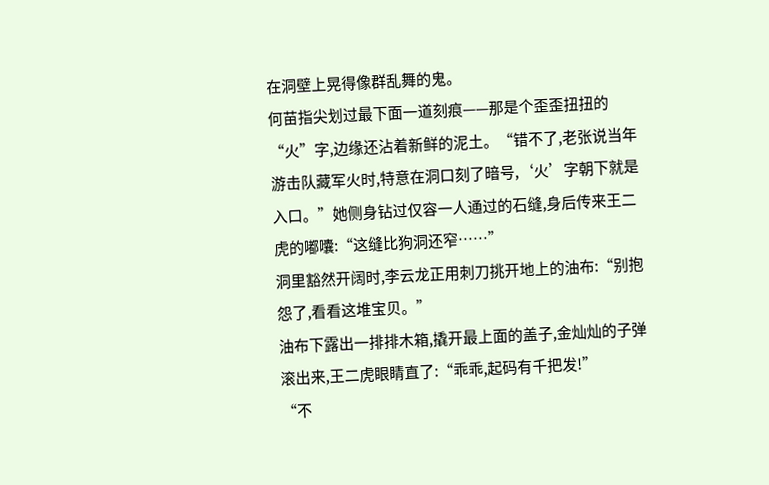在洞壁上晃得像群乱舞的鬼。
何苗指尖划过最下面一道刻痕——那是个歪歪扭扭的“火”字,边缘还沾着新鲜的泥土。“错不了,老张说当年游击队藏军火时,特意在洞口刻了暗号,‘火’字朝下就是入口。”她侧身钻过仅容一人通过的石缝,身后传来王二虎的嘟囔:“这缝比狗洞还窄……”
洞里豁然开阔时,李云龙正用刺刀挑开地上的油布:“别抱怨了,看看这堆宝贝。”
油布下露出一排排木箱,撬开最上面的盖子,金灿灿的子弹滚出来,王二虎眼睛直了:“乖乖,起码有千把发!”
“不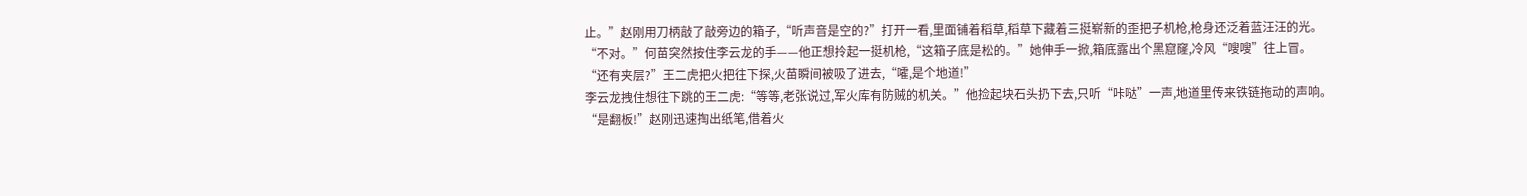止。”赵刚用刀柄敲了敲旁边的箱子,“听声音是空的?”打开一看,里面铺着稻草,稻草下藏着三挺崭新的歪把子机枪,枪身还泛着蓝汪汪的光。
“不对。”何苗突然按住李云龙的手——他正想拎起一挺机枪,“这箱子底是松的。”她伸手一掀,箱底露出个黑窟窿,冷风“嗖嗖”往上冒。
“还有夹层?”王二虎把火把往下探,火苗瞬间被吸了进去,“嚯,是个地道!”
李云龙拽住想往下跳的王二虎:“等等,老张说过,军火库有防贼的机关。”他捡起块石头扔下去,只听“咔哒”一声,地道里传来铁链拖动的声响。
“是翻板!”赵刚迅速掏出纸笔,借着火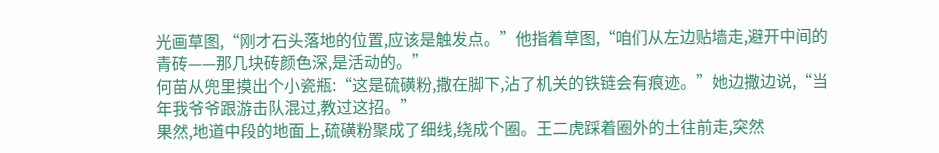光画草图,“刚才石头落地的位置,应该是触发点。”他指着草图,“咱们从左边贴墙走,避开中间的青砖——那几块砖颜色深,是活动的。”
何苗从兜里摸出个小瓷瓶:“这是硫磺粉,撒在脚下,沾了机关的铁链会有痕迹。”她边撒边说,“当年我爷爷跟游击队混过,教过这招。”
果然,地道中段的地面上,硫磺粉聚成了细线,绕成个圈。王二虎踩着圈外的土往前走,突然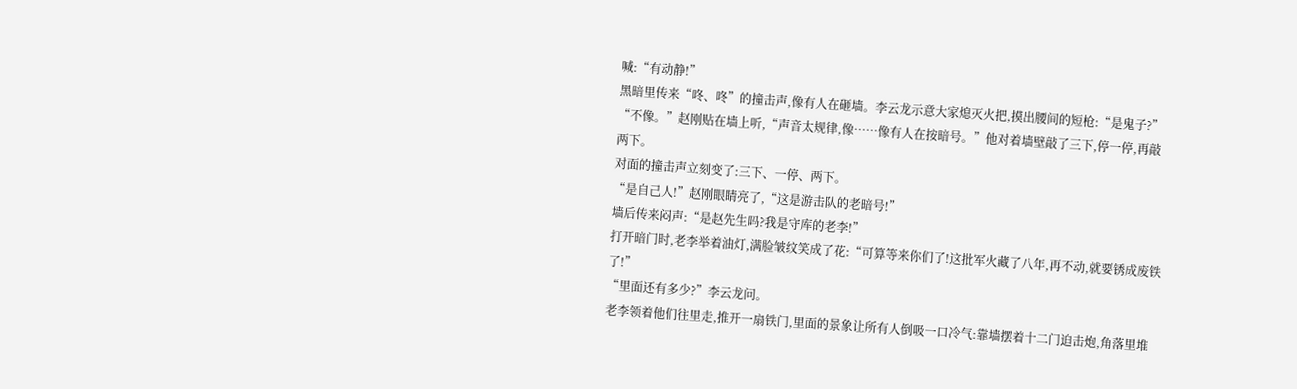喊:“有动静!”
黑暗里传来“咚、咚”的撞击声,像有人在砸墙。李云龙示意大家熄灭火把,摸出腰间的短枪:“是鬼子?”
“不像。”赵刚贴在墙上听,“声音太规律,像……像有人在按暗号。”他对着墙壁敲了三下,停一停,再敲两下。
对面的撞击声立刻变了:三下、一停、两下。
“是自己人!”赵刚眼睛亮了,“这是游击队的老暗号!”
墙后传来闷声:“是赵先生吗?我是守库的老李!”
打开暗门时,老李举着油灯,满脸皱纹笑成了花:“可算等来你们了!这批军火藏了八年,再不动,就要锈成废铁了!”
“里面还有多少?”李云龙问。
老李领着他们往里走,推开一扇铁门,里面的景象让所有人倒吸一口冷气:靠墙摆着十二门迫击炮,角落里堆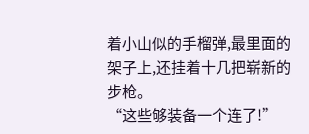着小山似的手榴弹,最里面的架子上,还挂着十几把崭新的步枪。
“这些够装备一个连了!”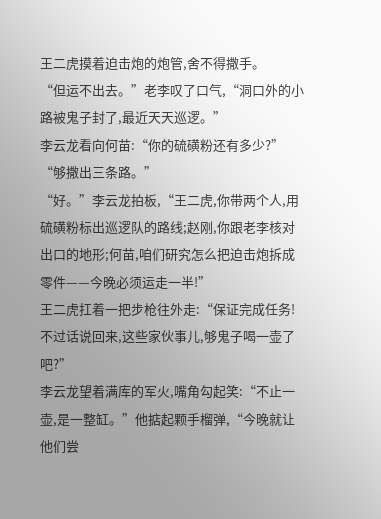王二虎摸着迫击炮的炮管,舍不得撒手。
“但运不出去。”老李叹了口气,“洞口外的小路被鬼子封了,最近天天巡逻。”
李云龙看向何苗:“你的硫磺粉还有多少?”
“够撒出三条路。”
“好。”李云龙拍板,“王二虎,你带两个人,用硫磺粉标出巡逻队的路线;赵刚,你跟老李核对出口的地形;何苗,咱们研究怎么把迫击炮拆成零件——今晚必须运走一半!”
王二虎扛着一把步枪往外走:“保证完成任务!不过话说回来,这些家伙事儿,够鬼子喝一壶了吧?”
李云龙望着满库的军火,嘴角勾起笑:“不止一壶,是一整缸。”他掂起颗手榴弹,“今晚就让他们尝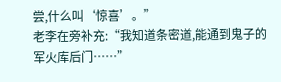尝,什么叫‘惊喜’。”
老李在旁补充:“我知道条密道,能通到鬼子的军火库后门……”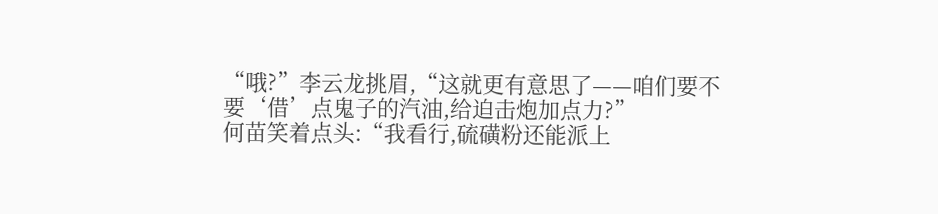“哦?”李云龙挑眉,“这就更有意思了——咱们要不要‘借’点鬼子的汽油,给迫击炮加点力?”
何苗笑着点头:“我看行,硫磺粉还能派上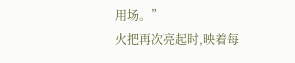用场。”
火把再次亮起时,映着每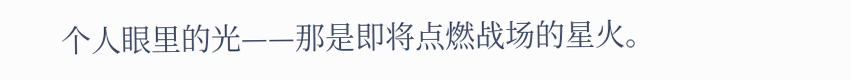个人眼里的光——那是即将点燃战场的星火。